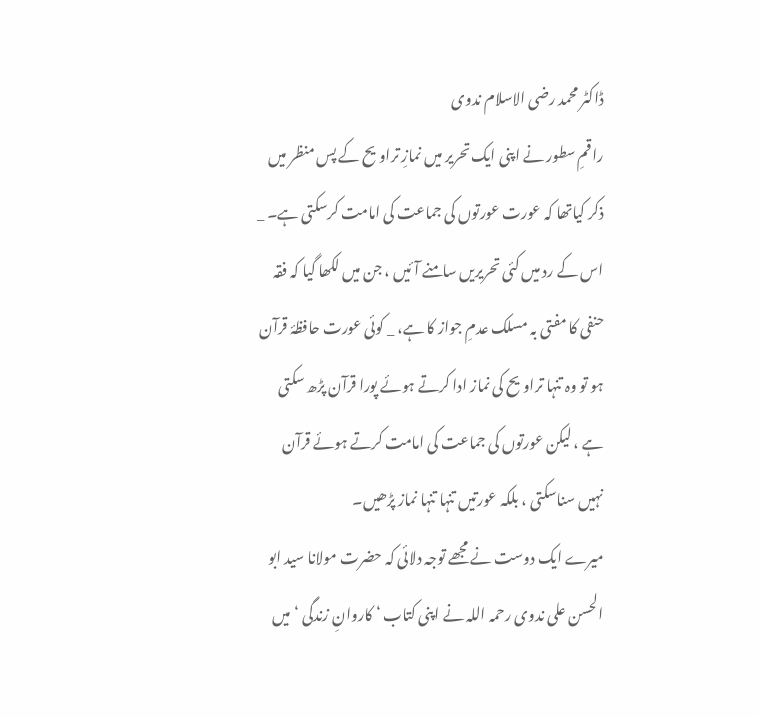ڈاکٹر محمد رضی الاسلام ندوی
راقمِ سطور نے اپنی ایک تحریر میں نمازِ تراویح کے پس منظر میں ذکر کیاتھا کہ عورت عورتوں کی جماعت کی امامت کرسکتی ہے۔ _ اس کے رد میں کئی تحریریں سامنے آئیں ، جن میں لکھا گیا کہ فقہ حنفی کا مفتی بہ مسلک عدمِ جواز کا ہے، _ کوئی عورت حافظۂ قرآن ہو تو وہ تنہا تراویح کی نماز ادا کرتے ہوئے پورا قرآن پڑھ سکتی ہے ، لیکن عورتوں کی جماعت کی امامت کرتے ہوئے قرآن نہیں سناسکتی ، بلکہ عورتیں تنہا تنہا نماز پڑھیں۔
میرے ایک دوست نے مجھے توجہ دلائی کہ حضرت مولانا سید ابو الحسن علی ندوی رحمہ اللہ نے اپنی کتاب ‘ کاروانِ زندگی ‘ میں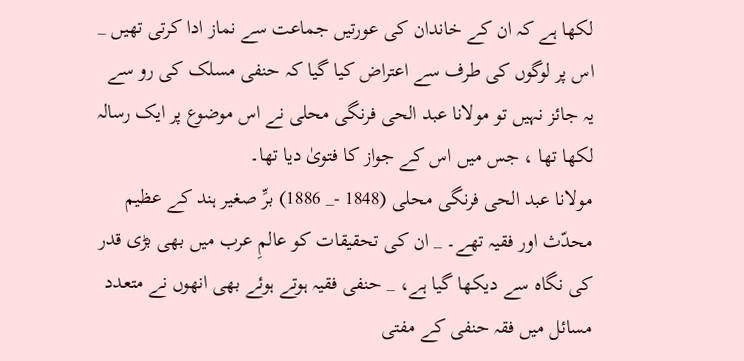لکھا ہے کہ ان کے خاندان کی عورتیں جماعت سے نماز ادا کرتی تھیں _ اس پر لوگوں کی طرف سے اعتراض کیا گیا کہ حنفی مسلک کی رو سے یہ جائز نہیں تو مولانا عبد الحی فرنگی محلی نے اس موضوع پر ایک رسالہ لکھا تھا ، جس میں اس کے جواز کا فتویٰ دیا تھا۔
مولانا عبد الحی فرنگی محلی (1848 -_ 1886) برِّ صغیر ہند کے عظیم محدّث اور فقیہ تھے۔ _ ان کی تحقیقات کو عالمِ عرب میں بھی بڑی قدر کی نگاہ سے دیکھا گیا ہے، _ حنفی فقیہ ہوتے ہوئے بھی انھوں نے متعدد مسائل میں فقہ حنفی کے مفتی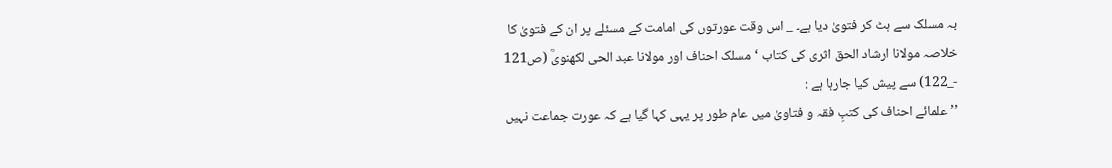بہ مسلک سے ہٹ کر فتویٰ دیا ہے۔ _ اس وقت عورتوں کی امامت کے مسئلے پر ان کے فتویٰ کا خلاصہ مولانا ارشاد الحق اثری کی کتاب ‘مسلک احناف اور مولانا عبد الحی لکھنویؒ (ص121 -_122) سے پیش کیا جارہا ہے :
’’ علمائے احناف کی کتبِ فقہ و فتاویٰ میں عام طور پر یہی کہا گیا ہے کہ عورت جماعت نہیں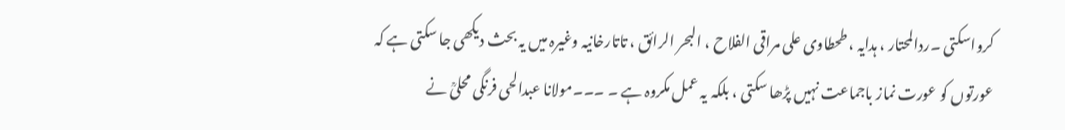کرواسکتی ۔ردالمحتار ، ہدایہ ، طحطاوی علی مراقی الفلاح ، البحر الرائق ، تاتارخانیہ وغیرہ میں یہ بحث دیکھی جا سکتی ہے کہ عورتوں کو عورت نماز باجماعت نہیں پڑھا سکتی ، بلکہ یہ عمل مکروہ ہے ۔ ۔۔۔مولانا عبدالحی فرنگی محلیؒ نے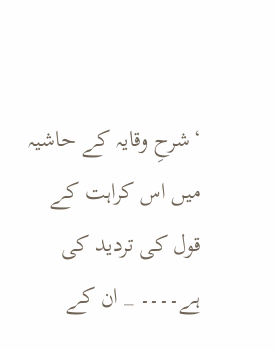‘شرحِ وقایہ کے حاشیہ میں اس کراہت کے قول کی تردید کی ہے۔۔۔۔ _ ان کے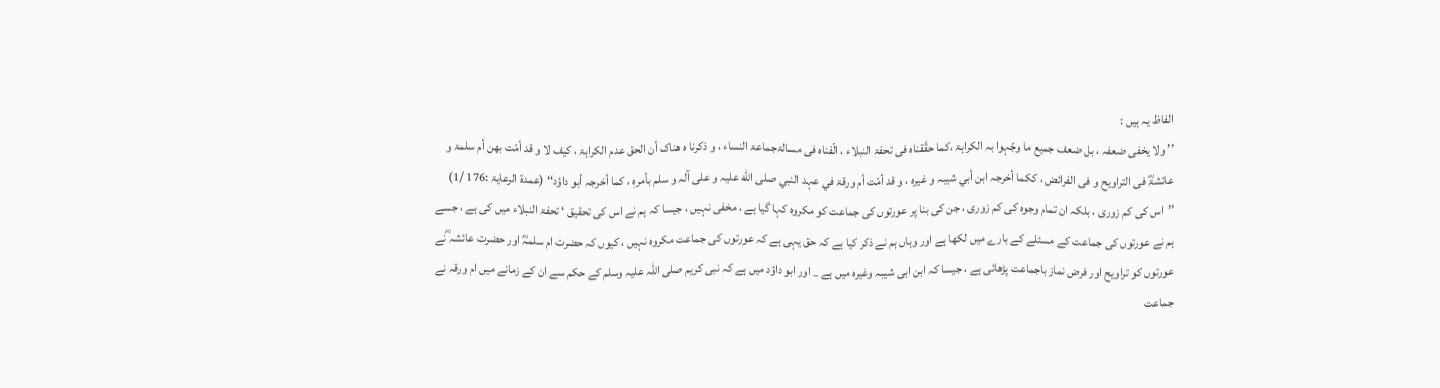الفاظ یہ ہیں :
’’ ولا یخفی ضعفہ ، بل ضعف جمیع ما وجّہوا بہ الکراہۃ ،کما حقّقناہ فی تحفۃ النبلاء ، الّفناہ فی مسالۃجماعۃ النساء ، و ذکرنا ه ھناک أن الحق عدم الکراہۃ ، کیف لا و قد أمّت بھن أم سلمۃ و عائشۃؓ فی التراويح و فی الفرائض ، كکما أخرجہ ابن أبي شيبہ و غيرہ ، و قد أمّت أم ورقۃ في عہد النبي صلی الله عليہ و علی آلہ و سلم بأمرہٖ ، كما أخرجہ أبو داؤد‘‘ (عمدۃ الرعایۃ :176 /1)
’’اس کی کم زوری ، بلکہ ان تمام وجوہ کی کم زوری ، جن کی بنا پر عورتوں کی جماعت کو مکروہ کہا گیا ہے ، مخفی نہیں ، جیسا کہ ہم نے اس کی تحقیق ‘ تحفۃ النبلاء میں کی ہے ، جسے ہم نے عورتوں کی جماعت کے مسئلے کے بارے میں لکھا ہے اور وہاں ہم نے ذکر کیا ہے کہ حق یہی ہے کہ عورتوں کی جماعت مکروہ نہیں ، کیوں کہ حضرت ام سلمہؓ اور حضرت عائشہ ؓنے عورتوں کو تراویح اور فرض نماز باجماعت پڑھائی ہے ، جیسا کہ ابن ابی شیبہ وغیرہ میں ہے _ اور ابو داؤد میں ہے کہ نبی کریم صلی اللہ علیہ وسلم کے حکم سے ان کے زمانے میں ام ورقہ نے جماعت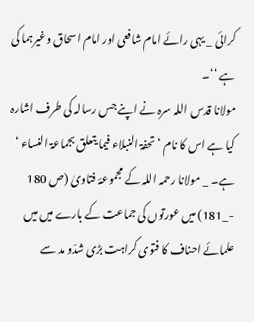کرائی _ یہی رائے امام شافعی اور امام اسحاق وغیرہما کی ہے ‘‘۔
مولانا قدس اللہ سرہ نے اپنے جس رسالہ کی طرف اشارہ کیا ہے اس کا نام ‘ تحفۃ النبلاء فیما یتعلق بجماعۃ النساء ‘ ہے۔ _ مولانا رحمہ اللہ کے مجموعۂ فتاویٰ (ص 180 -_181) میں عورتوں کی جماعت کے بارے میں میں علمائے احناف کا فتوی کراہت بڑی شدّو مد سے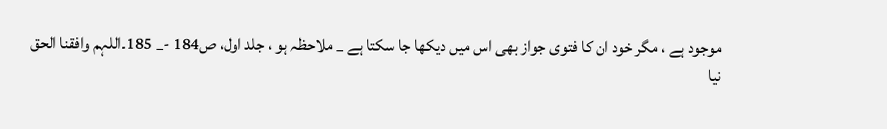موجود ہے ، مگر خود ان کا فتوی جواز بھی اس میں دیکھا جا سکتا ہے _ ملاحظہ ہو ، جلد اول، ص184 -_ 185۔اللہم وافقنا الحق
نیا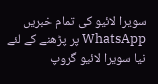سویرا لائیو کی تمام خبریں WhatsApp پر پڑھنے کے لئے نیا سویرا لائیو گروپ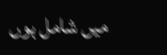میں شامل ہوں